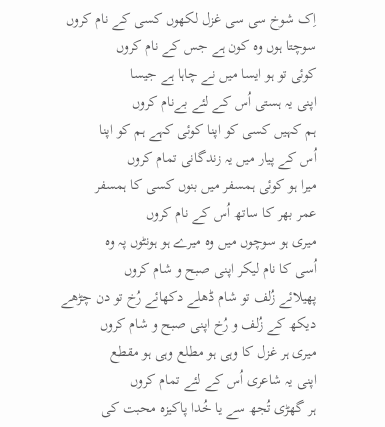اِک شوخ سی سی غزل لکھوں کسی کے نام کروں
سوچتا ہوں وہ کون ہے جس کے نام کروں
کوئی تو ہو ایسا میں نے چاہا ہے جیسا
اپنی یہ ہستی اُس کے لئے بےنام کروں
ہم کہیں کسی کو اپنا کوئی کہے ہم کو اپنا
اُس کے پیار میں یہ زندگانی تمام کروں
میرا ہو کوئی ہمسفر میں بنوں کسی کا ہمسفر
عمر بھر کا ساتھ اُس کے نام کروں
میری ہو سوچوں میں وہ میرے ہو ہونٹوں پہ وہ
اُسی کا نام لیکر اپنی صبح و شام کروں
پھیلائے زُلف تو شام ڈھلے دکھائے رُخ تو دن چڑھے
دیکھ کے زُلف و رُخ اپنی صبح و شام کروں
میری ہر غزل کا وہی ہو مطلع وہی ہو مقطع
اپنی یہ شاعری اُس کے لئے تمام کروں
ہر گھڑی تُجھ سے یا خُدا پاکیزہ محبت کی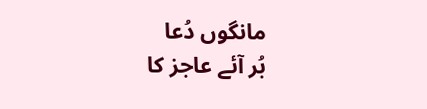مانگوں دُعا
بُر آئے عاجز کا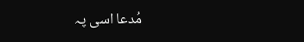مُدعا اسی پہ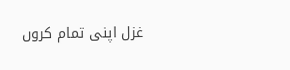غزل اپنی تمام کروں